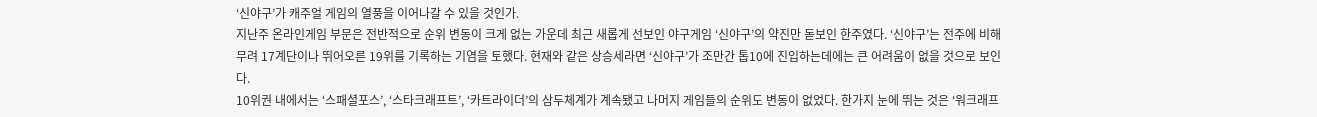‘신야구’가 캐주얼 게임의 열풍을 이어나갈 수 있을 것인가.
지난주 온라인게임 부문은 전반적으로 순위 변동이 크게 없는 가운데 최근 새롭게 선보인 야구게임 ‘신야구’의 약진만 돋보인 한주였다. ‘신야구’는 전주에 비해 무려 17계단이나 뛰어오른 19위를 기록하는 기염을 토했다. 현재와 같은 상승세라면 ‘신야구’가 조만간 톱10에 진입하는데에는 큰 어려움이 없을 것으로 보인다.
10위권 내에서는 ‘스패셜포스’, ‘스타크래프트’, ‘카트라이더’의 삼두체계가 계속됐고 나머지 게임들의 순위도 변동이 없었다. 한가지 눈에 뛰는 것은 ‘워크래프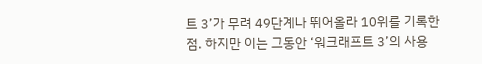트 3’가 무려 49단계나 뛰어올라 10위를 기록한 점. 하지만 이는 그동안 ‘워크래프트 3’의 사용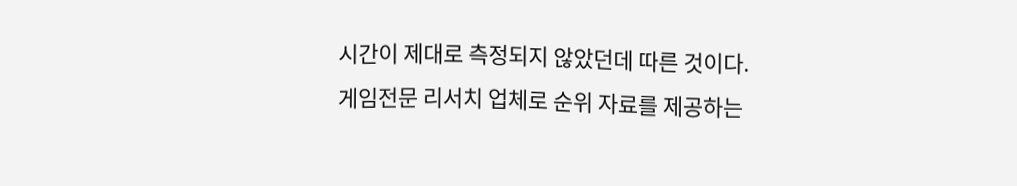시간이 제대로 측정되지 않았던데 따른 것이다.
게임전문 리서치 업체로 순위 자료를 제공하는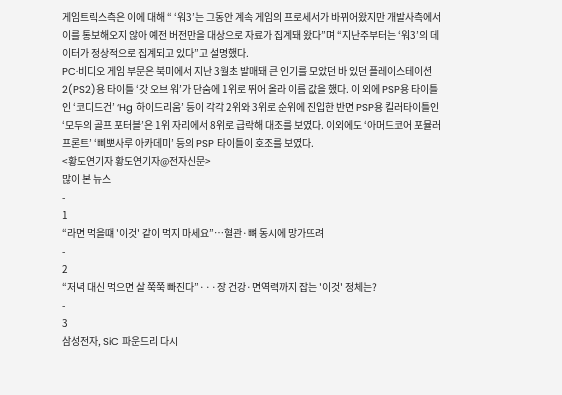게임트릭스측은 이에 대해 “ ‘워3’는 그동안 계속 게임의 프로세서가 바뀌어왔지만 개발사측에서 이를 통보해오지 않아 예전 버전만을 대상으로 자료가 집계돼 왔다”며 “지난주부터는 ‘워3’의 데이터가 정상적으로 집계되고 있다”고 설명했다.
PC·비디오 게임 부문은 북미에서 지난 3월초 발매돼 큰 인기를 모았던 바 있던 플레이스테이션2(PS2)용 타이틀 ‘갓 오브 워’가 단숨에 1위로 뛰어 올라 이름 값을 했다. 이 외에 PSP용 타이틀인 ‘코디드건’ ‘Hg 하이드리움’ 등이 각각 2위와 3위로 순위에 진입한 반면 PSP용 킬러타이틀인 ‘모두의 골프 포터블’은 1위 자리에서 8위로 급락해 대조를 보였다. 이외에도 ‘아머드코어 포뮬러 프론트’ ‘삐뽀사루 아카데미’ 등의 PSP 타이틀이 호조를 보였다.
<황도연기자 황도연기자@전자신문>
많이 본 뉴스
-
1
“라면 먹을떄 '이것' 같이 먹지 마세요”…혈관·뼈 동시에 망가뜨려
-
2
“저녁 대신 먹으면 살 쭉쭉 빠진다”···장 건강·면역력까지 잡는 '이것' 정체는?
-
3
삼성전자, SiC 파운드리 다시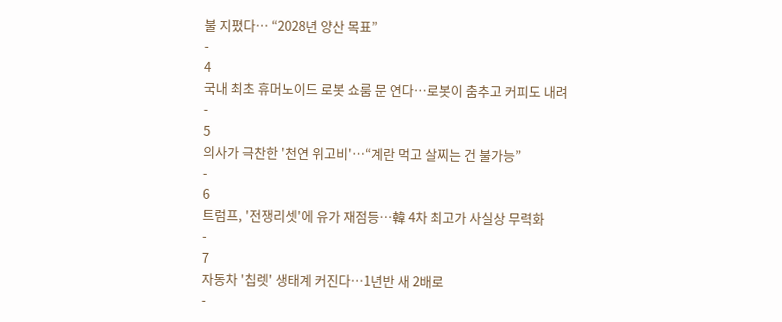불 지폈다… “2028년 양산 목표”
-
4
국내 최초 휴머노이드 로봇 쇼룸 문 연다…로봇이 춤추고 커피도 내려
-
5
의사가 극찬한 '천연 위고비'…“계란 먹고 살찌는 건 불가능”
-
6
트럼프, '전쟁리셋'에 유가 재점등…韓 4차 최고가 사실상 무력화
-
7
자동차 '칩렛' 생태계 커진다…1년반 새 2배로
-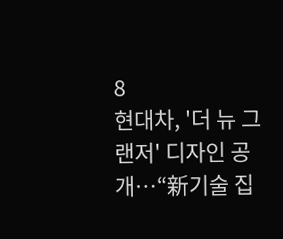8
현대차, '더 뉴 그랜저' 디자인 공개…“新기술 집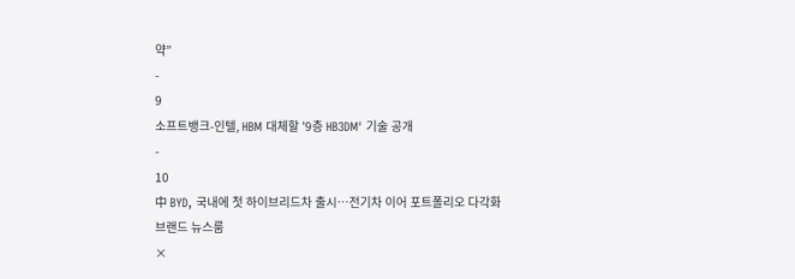약”
-
9
소프트뱅크-인텔, HBM 대체할 '9층 HB3DM' 기술 공개
-
10
中 BYD, 국내에 첫 하이브리드차 출시…전기차 이어 포트폴리오 다각화
브랜드 뉴스룸
×